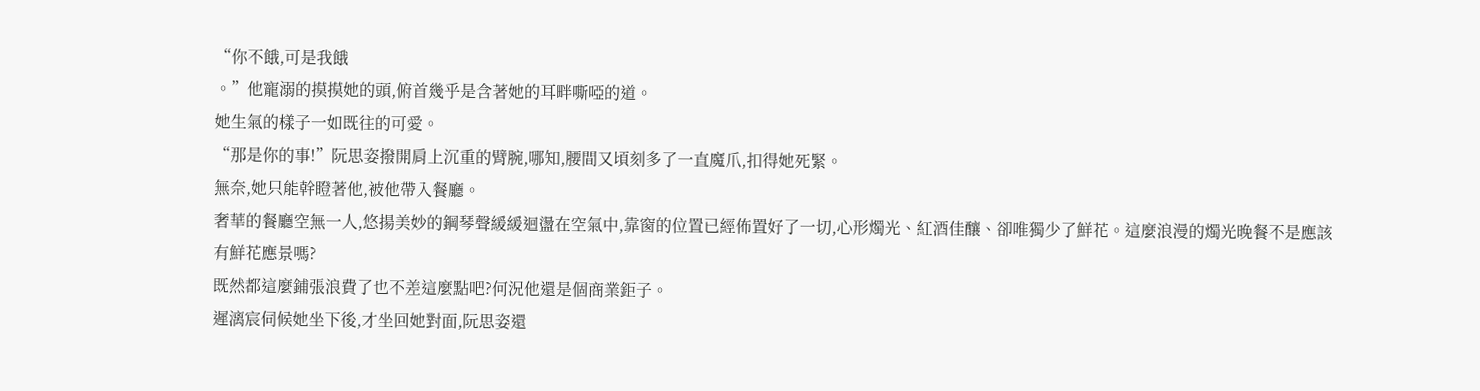“你不餓,可是我餓
。”他寵溺的摸摸她的頭,俯首幾乎是含著她的耳畔嘶啞的道。
她生氣的樣子一如既往的可愛。
“那是你的事!”阮思姿撥開肩上沉重的臂腕,哪知,腰間又頃刻多了一直魔爪,扣得她死緊。
無奈,她只能幹瞪著他,被他帶入餐廳。
奢華的餐廳空無一人,悠揚美妙的鋼琴聲緩緩迴盪在空氣中,靠窗的位置已經佈置好了一切,心形燭光、紅酒佳釀、卻唯獨少了鮮花。這麼浪漫的燭光晚餐不是應該有鮮花應景嗎?
既然都這麼鋪張浪費了也不差這麼點吧?何況他還是個商業鉅子。
遲漓宸伺候她坐下後,才坐回她對面,阮思姿還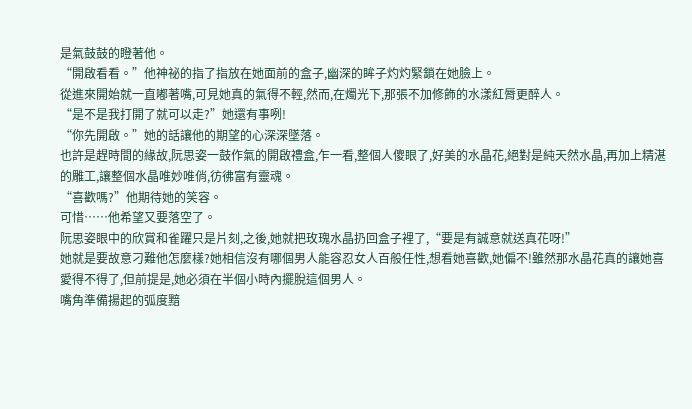是氣鼓鼓的瞪著他。
“開啟看看。”他神祕的指了指放在她面前的盒子,幽深的眸子灼灼緊鎖在她臉上。
從進來開始就一直嘟著嘴,可見她真的氣得不輕,然而,在燭光下,那張不加修飾的水漾紅脣更醉人。
“是不是我打開了就可以走?”她還有事咧!
“你先開啟。”她的話讓他的期望的心深深墜落。
也許是趕時間的緣故,阮思姿一鼓作氣的開啟禮盒,乍一看,整個人傻眼了,好美的水晶花,絕對是純天然水晶,再加上精湛的雕工,讓整個水晶唯妙唯俏,彷彿富有靈魂。
“喜歡嗎?”他期待她的笑容。
可惜……他希望又要落空了。
阮思姿眼中的欣賞和雀躍只是片刻,之後,她就把玫瑰水晶扔回盒子裡了,“要是有誠意就送真花呀!”
她就是要故意刁難他怎麼樣?她相信沒有哪個男人能容忍女人百般任性,想看她喜歡,她偏不!雖然那水晶花真的讓她喜愛得不得了,但前提是,她必須在半個小時內擺脫這個男人。
嘴角準備揚起的弧度黯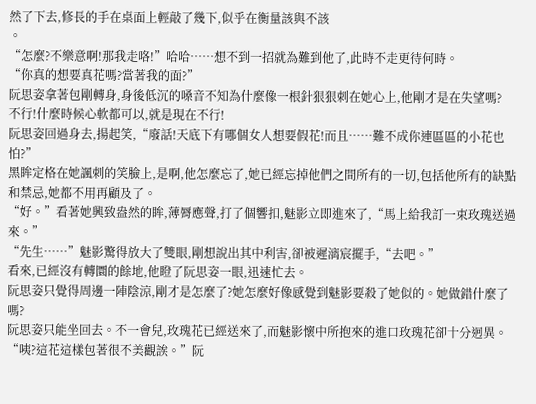然了下去,修長的手在桌面上輕敲了幾下,似乎在衡量該與不該
。
“怎麼?不樂意啊!那我走咯!”哈哈……想不到一招就為難到他了,此時不走更待何時。
“你真的想要真花嗎?當著我的面?”
阮思姿拿著包剛轉身,身後低沉的嗓音不知為什麼像一根針狠狠刺在她心上,他剛才是在失望嗎?
不行!什麼時候心軟都可以,就是現在不行!
阮思姿回過身去,揚起笑,“廢話!天底下有哪個女人想要假花!而且……難不成你連區區的小花也怕?”
黑眸定格在她諷刺的笑臉上,是啊,他怎麼忘了,她已經忘掉他們之間所有的一切,包括他所有的缺點和禁忌,她都不用再顧及了。
“好。”看著她興致盎然的眸,薄脣應聲,打了個響扣,魅影立即進來了,“馬上給我訂一束玫瑰送過來。”
“先生……”魅影驚得放大了雙眼,剛想說出其中利害,卻被遲漓宸擺手,“去吧。”
看來,已經沒有轉圜的餘地,他瞪了阮思姿一眼,迅速忙去。
阮思姿只覺得周邊一陣陰涼,剛才是怎麼了?她怎麼好像感覺到魅影要殺了她似的。她做錯什麼了嗎?
阮思姿只能坐回去。不一會兒,玫瑰花已經送來了,而魅影懷中所抱來的進口玫瑰花卻十分迥異。
“咦?這花這樣包著很不美觀誒。”阮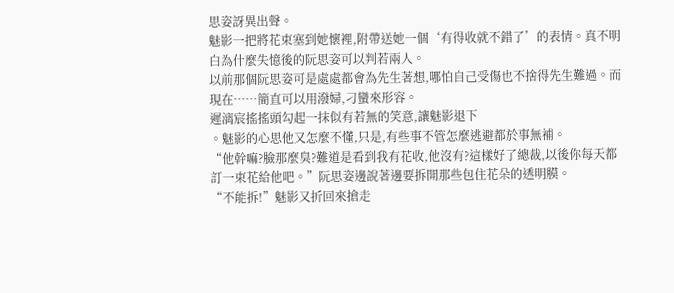思姿訝異出聲。
魅影一把將花束塞到她懷裡,附帶送她一個‘有得收就不錯了’的表情。真不明白為什麼失憶後的阮思姿可以判若兩人。
以前那個阮思姿可是處處都會為先生著想,哪怕自己受傷也不捨得先生難過。而現在……簡直可以用潑婦,刁蠻來形容。
遲漓宸搖搖頭勾起一抹似有若無的笑意,讓魅影退下
。魅影的心思他又怎麼不懂,只是,有些事不管怎麼逃避都於事無補。
“他幹嘛?臉那麼臭?難道是看到我有花收,他沒有?這樣好了總裁,以後你每天都訂一束花給他吧。”阮思姿邊說著邊要拆開那些包住花朵的透明膜。
“不能拆!”魅影又折回來搶走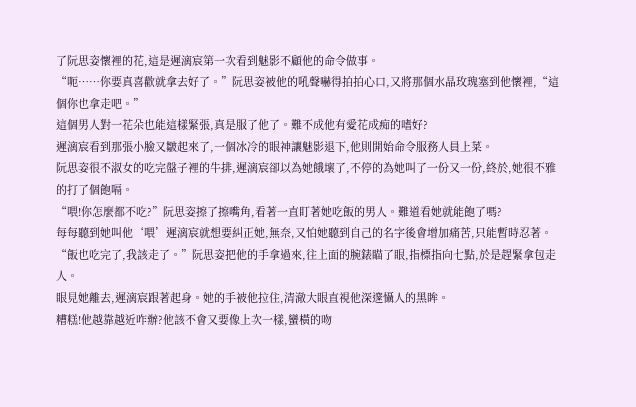了阮思姿懷裡的花,這是遲漓宸第一次看到魅影不顧他的命令做事。
“呃……你要真喜歡就拿去好了。”阮思姿被他的吼聲嚇得拍拍心口,又將那個水晶玫瑰塞到他懷裡,“這個你也拿走吧。”
這個男人對一花朵也能這樣緊張,真是服了他了。難不成他有愛花成痴的嗜好?
遲漓宸看到那張小臉又皺起來了,一個冰冷的眼神讓魅影退下,他則開始命令服務人員上菜。
阮思姿很不淑女的吃完盤子裡的牛排,遲漓宸卻以為她餓壞了,不停的為她叫了一份又一份,終於,她很不雅的打了個飽嗝。
“喂!你怎麼都不吃?”阮思姿擦了擦嘴角,看著一直盯著她吃飯的男人。難道看她就能飽了嗎?
每每聽到她叫他‘喂’遲漓宸就想要糾正她,無奈,又怕她聽到自己的名字後會增加痛苦,只能暫時忍著。
“飯也吃完了,我該走了。”阮思姿把他的手拿過來,往上面的腕錶瞄了眼,指標指向七點,於是趕緊拿包走人。
眼見她離去,遲漓宸跟著起身。她的手被他拉住,清澈大眼直視他深邃懾人的黑眸。
糟糕!他越靠越近咋辦?他該不會又要像上次一樣,蠻橫的吻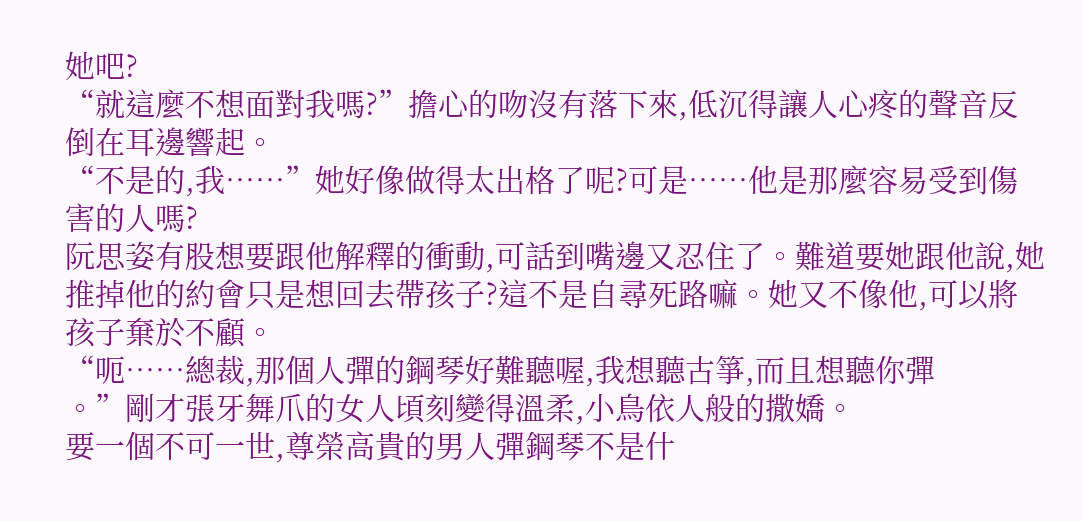她吧?
“就這麼不想面對我嗎?”擔心的吻沒有落下來,低沉得讓人心疼的聲音反倒在耳邊響起。
“不是的,我……”她好像做得太出格了呢?可是……他是那麼容易受到傷害的人嗎?
阮思姿有股想要跟他解釋的衝動,可話到嘴邊又忍住了。難道要她跟他說,她推掉他的約會只是想回去帶孩子?這不是自尋死路嘛。她又不像他,可以將孩子棄於不顧。
“呃……總裁,那個人彈的鋼琴好難聽喔,我想聽古箏,而且想聽你彈
。”剛才張牙舞爪的女人頃刻變得溫柔,小鳥依人般的撒嬌。
要一個不可一世,尊榮高貴的男人彈鋼琴不是什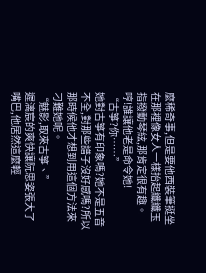麼稀奇事,但是要他西裝筆挺坐在那裡像女人一樣抬起纖纖玉指撥動琴絃,那肯定很有趣。
哼!誰讓他老是命令她!
“古箏?你……”
她對古箏有印象嗎?她不是五音不全,對那些譜子沒好感嗎?所以那時候他才想到用這個方法來刁難她呢。
“魅影,取來古箏、”
遲漓宸的爽快讓阮思姿張大了嘴巴,他居然這麼輕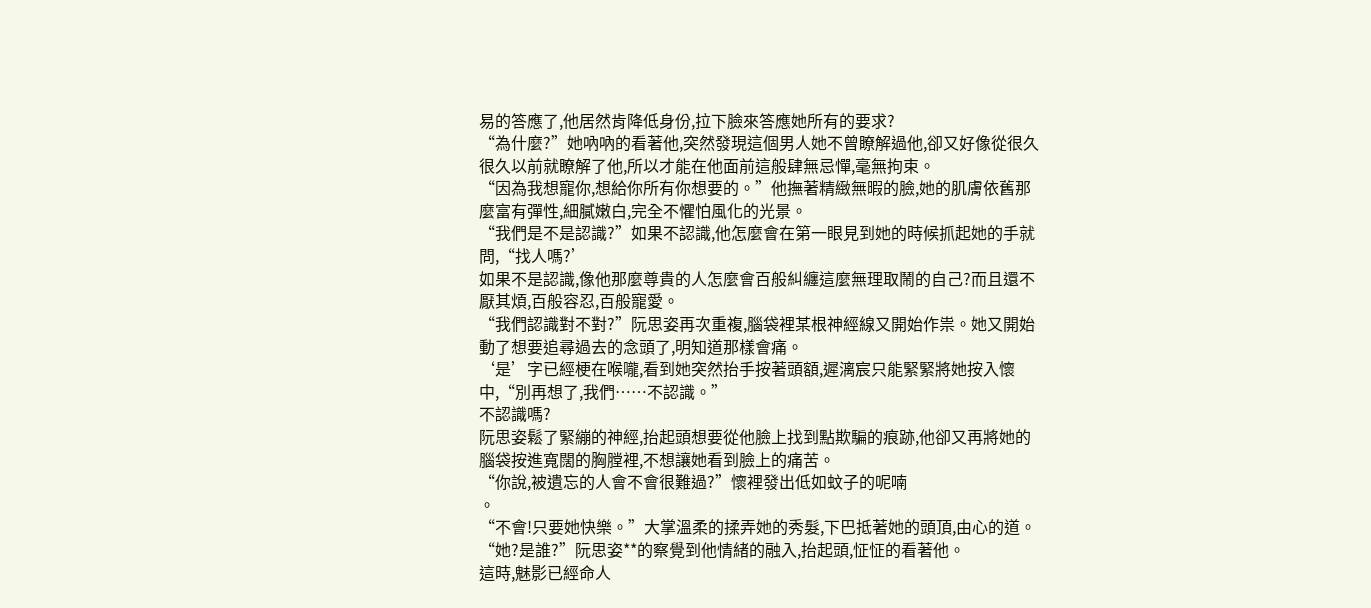易的答應了,他居然肯降低身份,拉下臉來答應她所有的要求?
“為什麼?”她吶吶的看著他,突然發現這個男人她不曾瞭解過他,卻又好像從很久很久以前就瞭解了他,所以才能在他面前這般肆無忌憚,毫無拘束。
“因為我想寵你,想給你所有你想要的。”他撫著精緻無暇的臉,她的肌膚依舊那麼富有彈性,細膩嫩白,完全不懼怕風化的光景。
“我們是不是認識?”如果不認識,他怎麼會在第一眼見到她的時候抓起她的手就問,“找人嗎?’
如果不是認識,像他那麼尊貴的人怎麼會百般糾纏這麼無理取鬧的自己?而且還不厭其煩,百般容忍,百般寵愛。
“我們認識對不對?”阮思姿再次重複,腦袋裡某根神經線又開始作祟。她又開始動了想要追尋過去的念頭了,明知道那樣會痛。
‘是’字已經梗在喉嚨,看到她突然抬手按著頭額,遲漓宸只能緊緊將她按入懷中,“別再想了,我們……不認識。”
不認識嗎?
阮思姿鬆了緊繃的神經,抬起頭想要從他臉上找到點欺騙的痕跡,他卻又再將她的腦袋按進寬闊的胸膛裡,不想讓她看到臉上的痛苦。
“你說,被遺忘的人會不會很難過?”懷裡發出低如蚊子的呢喃
。
“不會!只要她快樂。”大掌溫柔的揉弄她的秀髮,下巴抵著她的頭頂,由心的道。
“她?是誰?”阮思姿**的察覺到他情緒的融入,抬起頭,怔怔的看著他。
這時,魅影已經命人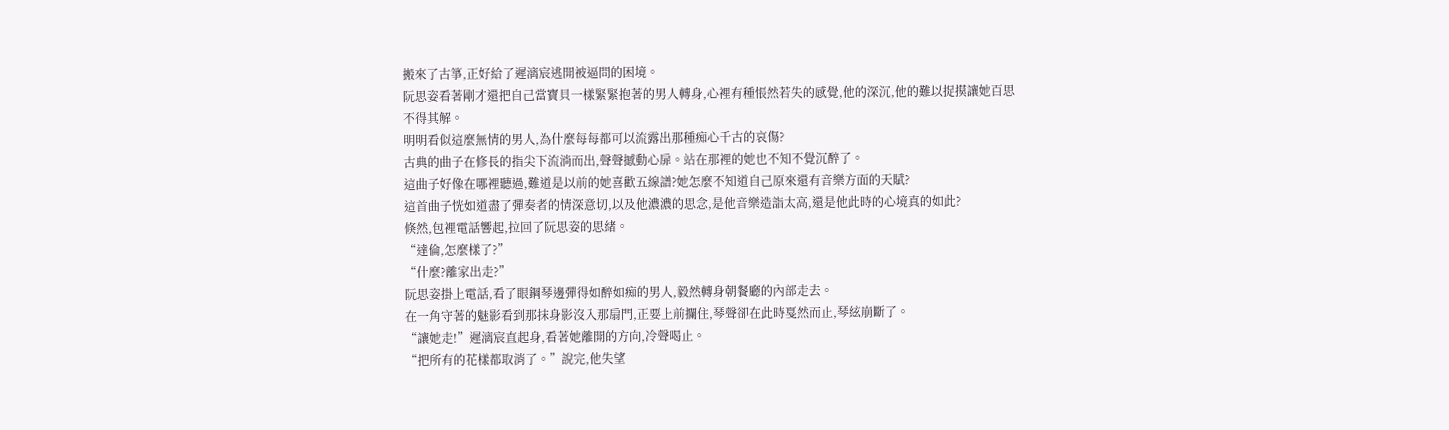搬來了古箏,正好給了遲漓宸逃開被逼問的困境。
阮思姿看著剛才還把自己當寶貝一樣緊緊抱著的男人轉身,心裡有種悵然若失的感覺,他的深沉,他的難以捉摸讓她百思不得其解。
明明看似這麼無情的男人,為什麼每每都可以流露出那種痴心千古的哀傷?
古典的曲子在修長的指尖下流淌而出,聲聲撼動心扉。站在那裡的她也不知不覺沉醉了。
這曲子好像在哪裡聽過,難道是以前的她喜歡五線譜?她怎麼不知道自己原來還有音樂方面的天賦?
這首曲子恍如道盡了彈奏者的情深意切,以及他濃濃的思念,是他音樂造詣太高,還是他此時的心境真的如此?
倏然,包裡電話響起,拉回了阮思姿的思緒。
“達倫,怎麼樣了?”
“什麼?離家出走?”
阮思姿掛上電話,看了眼鋼琴邊彈得如醉如痴的男人,毅然轉身朝餐廳的內部走去。
在一角守著的魅影看到那抹身影沒入那扇門,正要上前攔住,琴聲卻在此時戛然而止,琴絃崩斷了。
“讓她走!”遲漓宸直起身,看著她離開的方向,冷聲喝止。
“把所有的花樣都取消了。”說完,他失望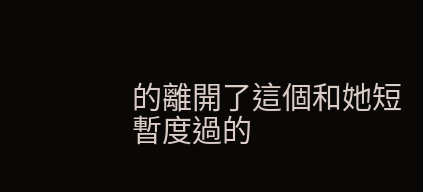的離開了這個和她短暫度過的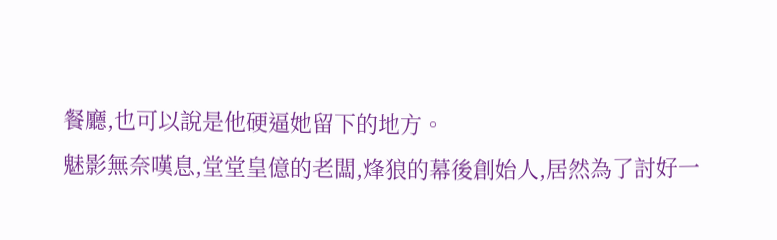餐廳,也可以說是他硬逼她留下的地方。
魅影無奈嘆息,堂堂皇億的老闆,烽狼的幕後創始人,居然為了討好一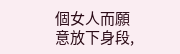個女人而願意放下身段,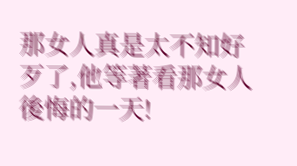那女人真是太不知好歹了,他等著看那女人後悔的一天!